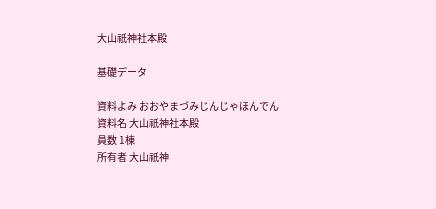大山祇神社本殿

基礎データ

資料よみ おおやまづみじんじゃほんでん
資料名 大山祇神社本殿
員数 1棟
所有者 大山祇神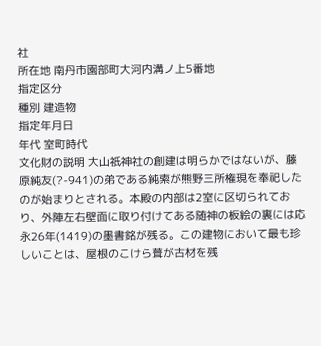社
所在地 南丹市園部町大河内溝ノ上5番地
指定区分
種別 建造物
指定年月日
年代 室町時代
文化財の説明 大山祇神社の創建は明らかではないが、藤原純友(?-941)の弟である純索が熊野三所権現を奉祀したのが始まりとされる。本殿の内部は2室に区切られており、外陣左右壁面に取り付けてある随神の板絵の裏には応永26年(1419)の墨書銘が残る。この建物において最も珍しいことは、屋根のこけら葺が古材を残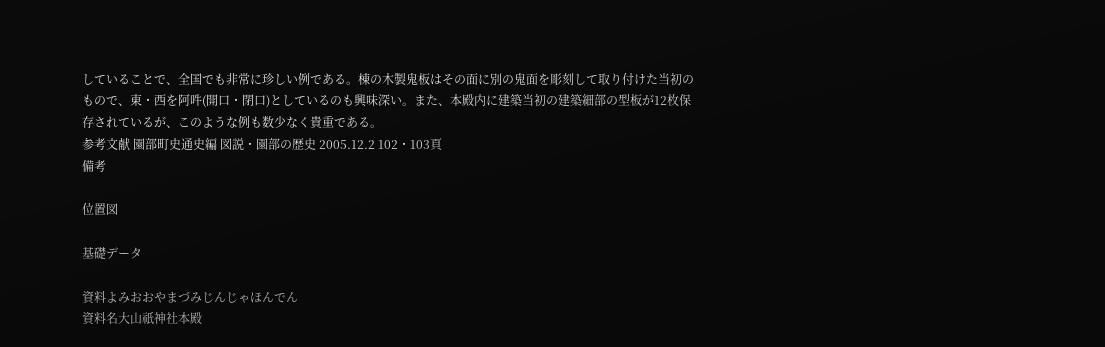していることで、全国でも非常に珍しい例である。棟の木製鬼板はその面に別の鬼面を彫刻して取り付けた当初のもので、東・西を阿吽(開口・閉口)としているのも興味深い。また、本殿内に建築当初の建築細部の型板が12枚保存されているが、このような例も数少なく貴重である。
参考文献 園部町史通史編 図説・園部の歴史 2005.12.2 102・103頁
備考

位置図

基礎データ

資料よみおおやまづみじんじゃほんでん
資料名大山祇神社本殿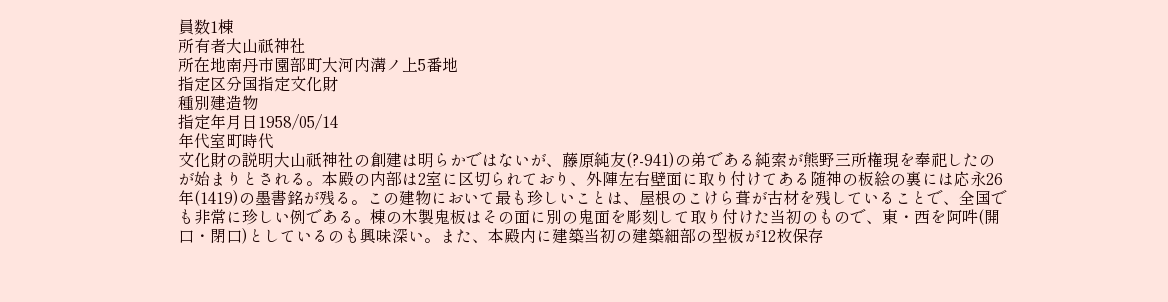員数1棟
所有者大山祇神社
所在地南丹市園部町大河内溝ノ上5番地
指定区分国指定文化財
種別建造物
指定年月日1958/05/14
年代室町時代
文化財の説明大山祇神社の創建は明らかではないが、藤原純友(?-941)の弟である純索が熊野三所権現を奉祀したのが始まりとされる。本殿の内部は2室に区切られており、外陣左右壁面に取り付けてある随神の板絵の裏には応永26年(1419)の墨書銘が残る。この建物において最も珍しいことは、屋根のこけら葺が古材を残していることで、全国でも非常に珍しい例である。棟の木製鬼板はその面に別の鬼面を彫刻して取り付けた当初のもので、東・西を阿吽(開口・閉口)としているのも興味深い。また、本殿内に建築当初の建築細部の型板が12枚保存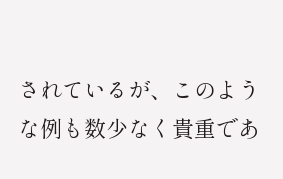されているが、このような例も数少なく貴重であ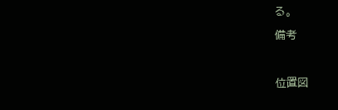る。
備考

位置図